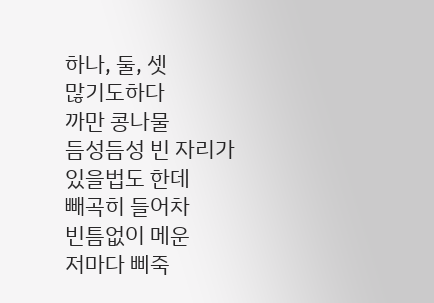하나, 둘, 셋
많기도하다
까만 콩나물
듬성듬성 빈 자리가
있을법도 한데
빼곡히 들어차
빈틈없이 메운
저마다 삐죽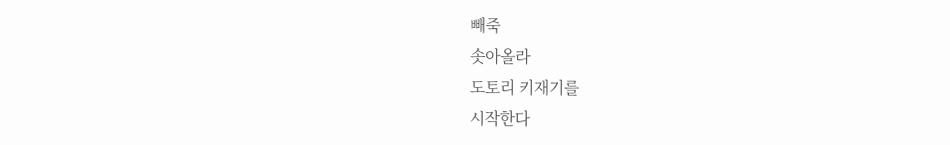빼죽
솟아올라
도토리 키재기를
시작한다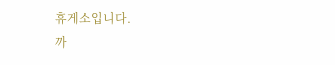휴게소입니다.
까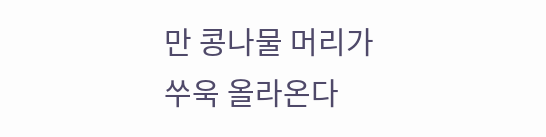만 콩나물 머리가
쑤욱 올라온다